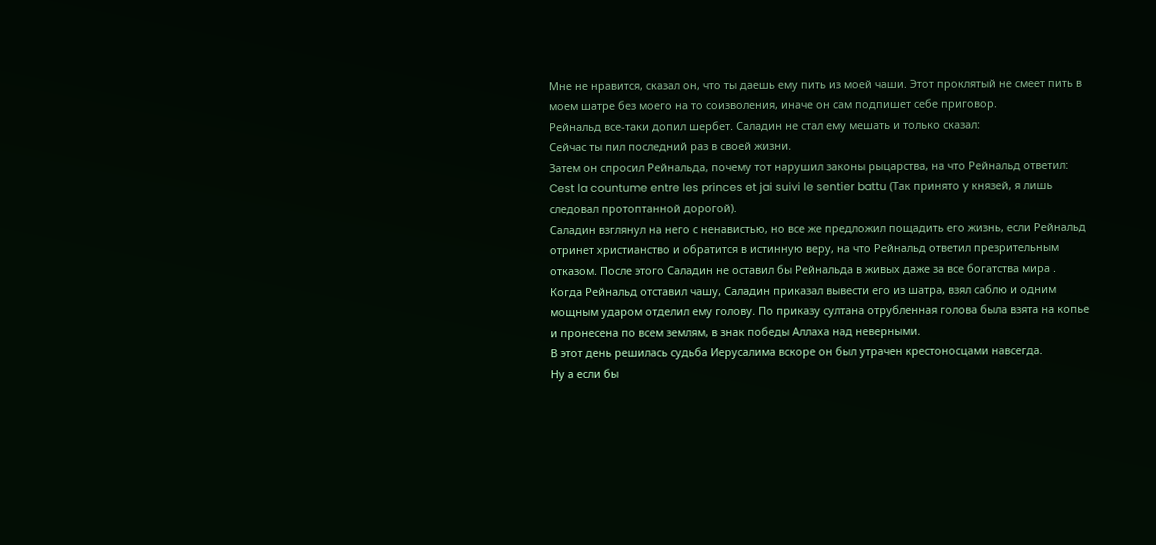Мне не нравится, сказал он, что ты даешь ему пить из моей чаши. Этот проклятый не смеет пить в моем шатре без моего на то соизволения, иначе он сам подпишет себе приговор.
Рейнальд все-таки допил шербет. Саладин не стал ему мешать и только сказал:
Сейчас ты пил последний раз в своей жизни.
Затем он спросил Рейнальда, почему тот нарушил законы рыцарства, на что Рейнальд ответил:
Cest la countume entre les princes et jai suivi le sentier battu (Так принято y князей, я лишь следовал протоптанной дорогой).
Саладин взглянул на него с ненавистью, но все же предложил пощадить его жизнь, если Рейнальд отринет христианство и обратится в истинную веру, на что Рейнальд ответил презрительным отказом. После этого Саладин не оставил бы Рейнальда в живых даже за все богатства мира .
Когда Рейнальд отставил чашу, Саладин приказал вывести его из шатра, взял саблю и одним мощным ударом отделил ему голову. По приказу султана отрубленная голова была взята на копье и пронесена по всем землям, в знак победы Аллаха над неверными.
В этот день решилась судьба Иерусалима вскоре он был утрачен крестоносцами навсегда.
Ну а если бы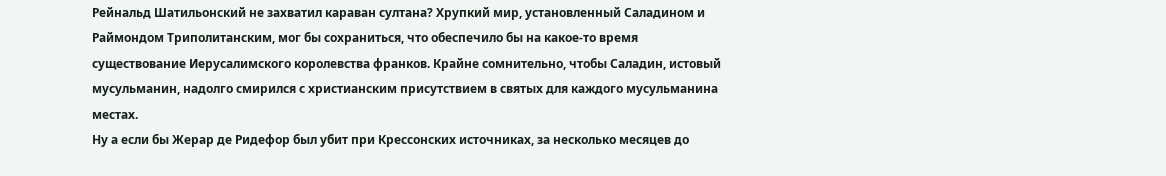Рейнальд Шатильонский не захватил караван султана? Хрупкий мир, установленный Саладином и Раймондом Триполитанским, мог бы сохраниться, что обеспечило бы на какое-то время существование Иерусалимского королевства франков. Крайне сомнительно, чтобы Саладин, истовый мусульманин, надолго смирился с христианским присутствием в святых для каждого мусульманина местах.
Ну а если бы Жерар де Ридефор был убит при Крессонских источниках, за несколько месяцев до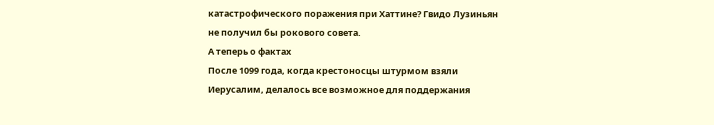катастрофического поражения при Хаттине? Гвидо Лузиньян не получил бы рокового совета.
А теперь о фактах
После 1099 года, когда крестоносцы штурмом взяли Иерусалим, делалось все возможное для поддержания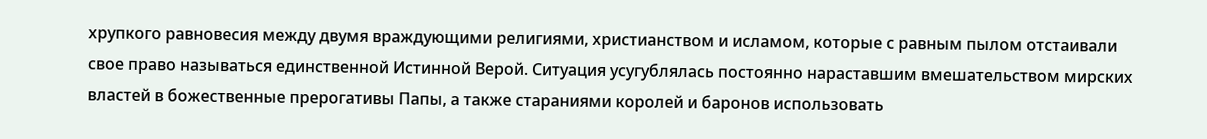хрупкого равновесия между двумя враждующими религиями, христианством и исламом, которые с равным пылом отстаивали свое право называться единственной Истинной Верой. Ситуация усугублялась постоянно нараставшим вмешательством мирских властей в божественные прерогативы Папы, а также стараниями королей и баронов использовать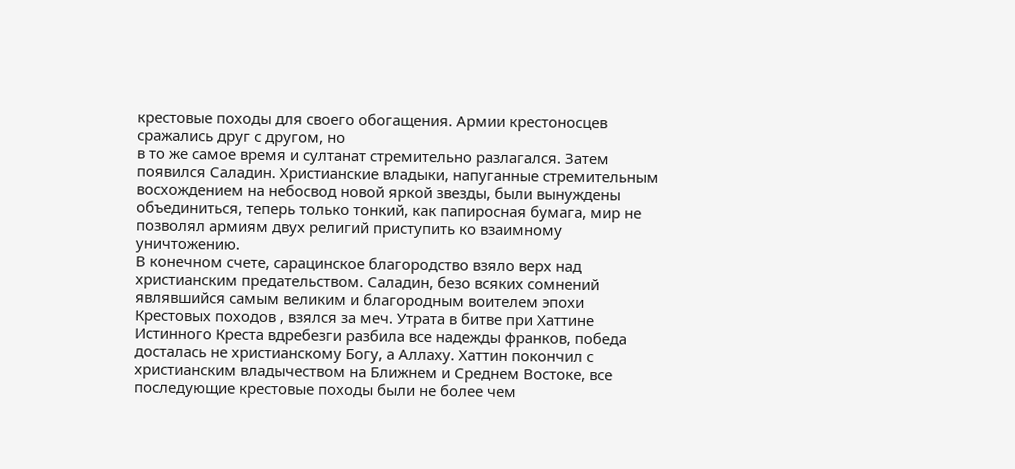крестовые походы для своего обогащения. Армии крестоносцев сражались друг с другом, но
в то же самое время и султанат стремительно разлагался. Затем появился Саладин. Христианские владыки, напуганные стремительным восхождением на небосвод новой яркой звезды, были вынуждены объединиться, теперь только тонкий, как папиросная бумага, мир не позволял армиям двух религий приступить ко взаимному уничтожению.
В конечном счете, сарацинское благородство взяло верх над христианским предательством. Саладин, безо всяких сомнений являвшийся самым великим и благородным воителем эпохи Крестовых походов , взялся за меч. Утрата в битве при Хаттине Истинного Креста вдребезги разбила все надежды франков, победа досталась не христианскому Богу, а Аллаху. Хаттин покончил с христианским владычеством на Ближнем и Среднем Востоке, все последующие крестовые походы были не более чем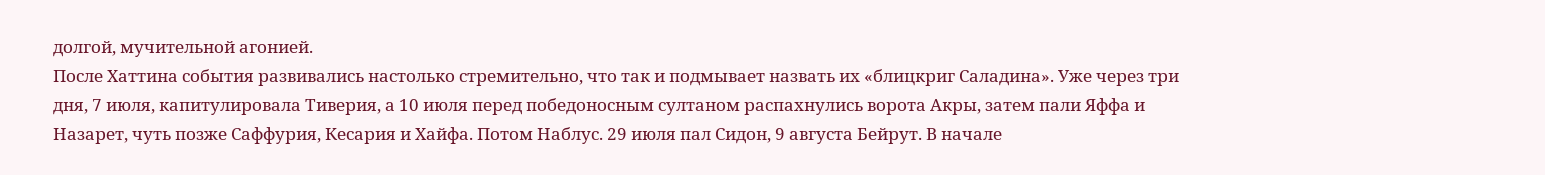долгой, мучительной агонией.
После Хаттина события развивались настолько стремительно, что так и подмывает назвать их «блицкриг Саладина». Уже через три дня, 7 июля, капитулировала Тиверия, а 10 июля перед победоносным султаном распахнулись ворота Акры, затем пали Яффа и Назарет, чуть позже Саффурия, Кесария и Хайфа. Потом Наблус. 29 июля пал Сидон, 9 августа Бейрут. В начале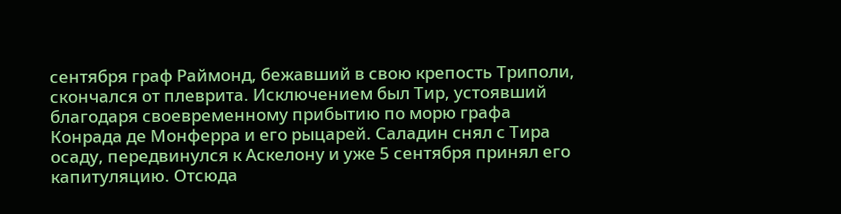сентября граф Раймонд, бежавший в свою крепость Триполи, скончался от плеврита. Исключением был Тир, устоявший благодаря своевременному прибытию по морю графа Конрада де Монферра и его рыцарей. Саладин снял с Тира осаду, передвинулся к Аскелону и уже 5 сентября принял его капитуляцию. Отсюда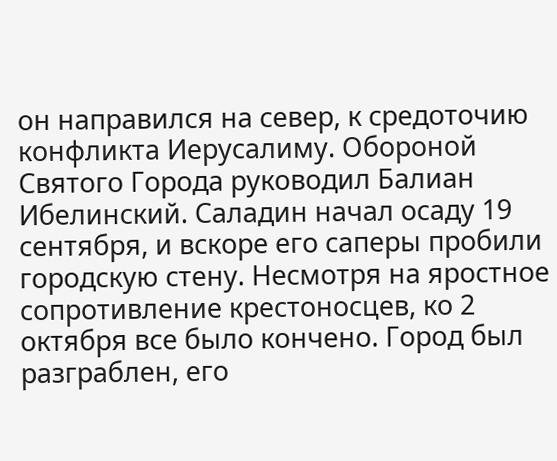он направился на север, к средоточию конфликта Иерусалиму. Обороной Святого Города руководил Балиан Ибелинский. Саладин начал осаду 19 сентября, и вскоре его саперы пробили городскую стену. Несмотря на яростное сопротивление крестоносцев, ко 2 октября все было кончено. Город был разграблен, его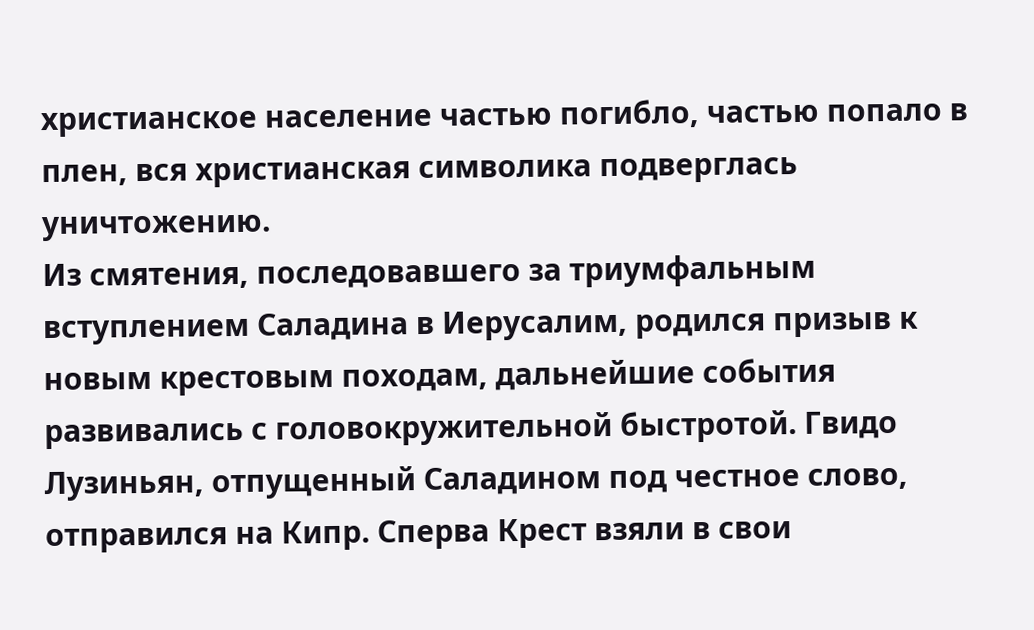христианское население частью погибло, частью попало в плен, вся христианская символика подверглась уничтожению.
Из смятения, последовавшего за триумфальным вступлением Саладина в Иерусалим, родился призыв к новым крестовым походам, дальнейшие события развивались с головокружительной быстротой. Гвидо Лузиньян, отпущенный Саладином под честное слово, отправился на Кипр. Сперва Крест взяли в свои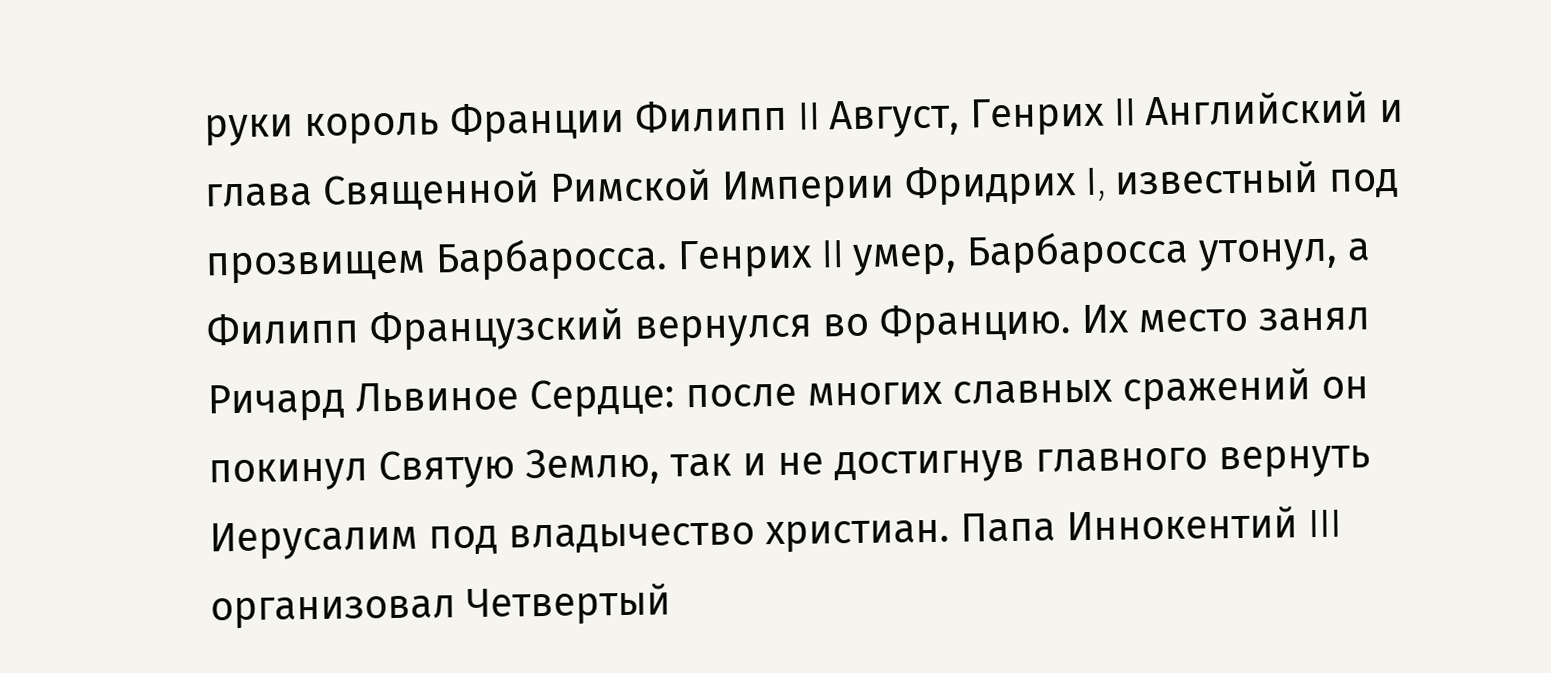руки король Франции Филипп II Август, Генрих II Английский и глава Священной Римской Империи Фридрих I, известный под прозвищем Барбаросса. Генрих II умер, Барбаросса утонул, а Филипп Французский вернулся во Францию. Их место занял Ричард Львиное Сердце: после многих славных сражений он покинул Святую Землю, так и не достигнув главного вернуть Иерусалим под владычество христиан. Папа Иннокентий III организовал Четвертый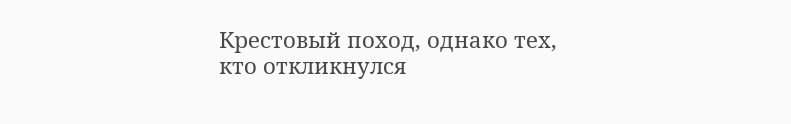Крестовый поход, однако тех, кто откликнулся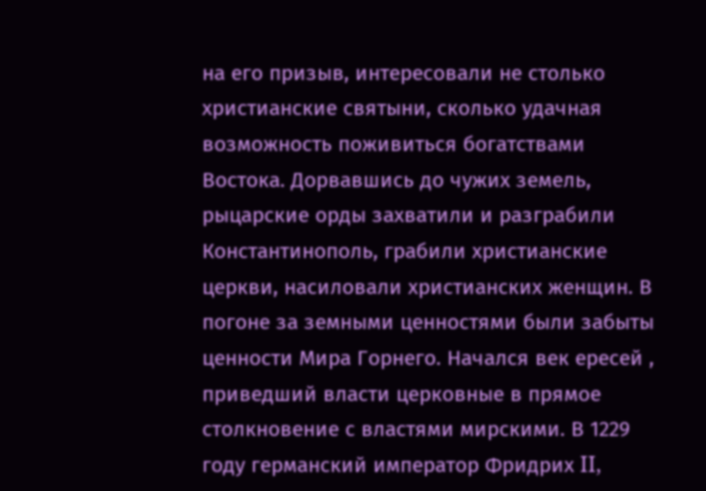на его призыв, интересовали не столько христианские святыни, сколько удачная возможность поживиться богатствами Востока. Дорвавшись до чужих земель, рыцарские орды захватили и разграбили Константинополь, грабили христианские церкви, насиловали христианских женщин. В погоне за земными ценностями были забыты ценности Мира Горнего. Начался век ересей , приведший власти церковные в прямое столкновение с властями мирскими. В 1229 году германский император Фридрих II,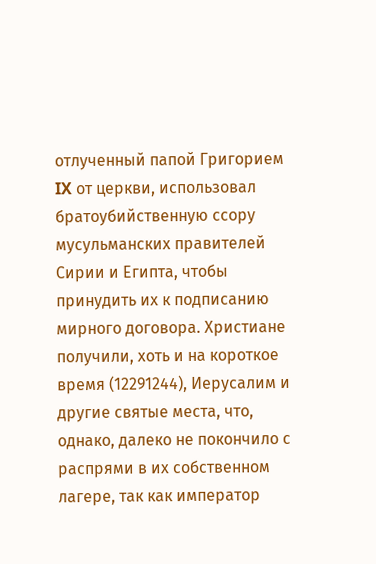отлученный папой Григорием IX от церкви, использовал братоубийственную ссору мусульманских правителей Сирии и Египта, чтобы принудить их к подписанию мирного договора. Христиане получили, хоть и на короткое время (12291244), Иерусалим и другие святые места, что, однако, далеко не покончило с распрями в их собственном лагере, так как император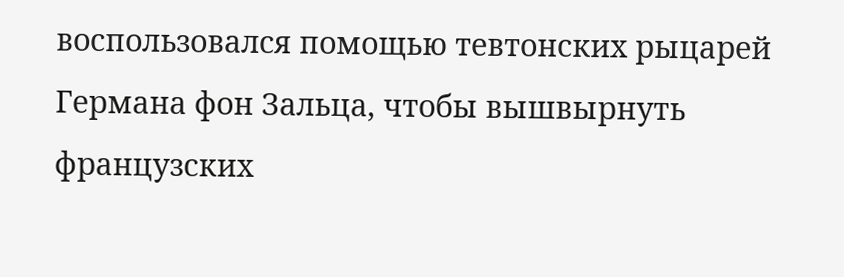воспользовался помощью тевтонских рыцарей Германа фон Зальца, чтобы вышвырнуть французских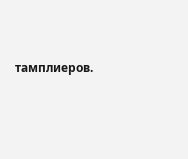тамплиеров.